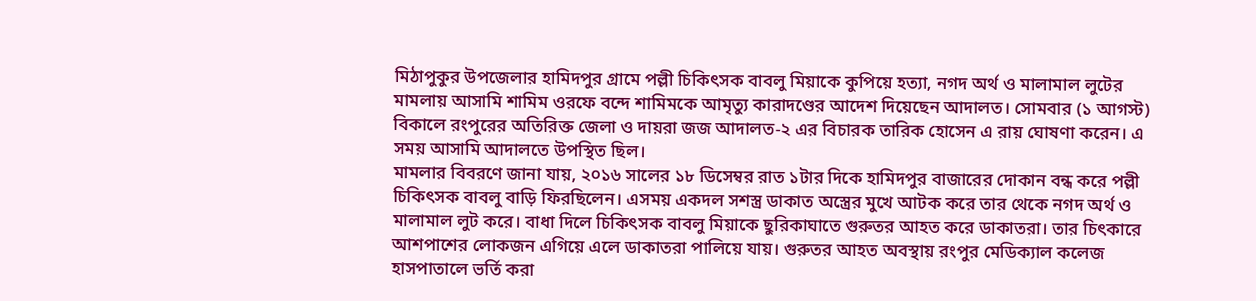মিঠাপুকুর উপজেলার হামিদপুর গ্রামে পল্লী চিকিৎসক বাবলু মিয়াকে কুপিয়ে হত্যা, নগদ অর্থ ও মালামাল লুটের মামলায় আসামি শামিম ওরফে বন্দে শামিমকে আমৃত্যু কারাদণ্ডের আদেশ দিয়েছেন আদালত। সোমবার (১ আগস্ট) বিকালে রংপুরের অতিরিক্ত জেলা ও দায়রা জজ আদালত-২ এর বিচারক তারিক হোসেন এ রায় ঘোষণা করেন। এ সময় আসামি আদালতে উপস্থিত ছিল।
মামলার বিবরণে জানা যায়, ২০১৬ সালের ১৮ ডিসেম্বর রাত ১টার দিকে হামিদপুর বাজারের দোকান বন্ধ করে পল্লী চিকিৎসক বাবলু বাড়ি ফিরছিলেন। এসময় একদল সশস্ত্র ডাকাত অস্ত্রের মুখে আটক করে তার থেকে নগদ অর্থ ও মালামাল লুট করে। বাধা দিলে চিকিৎসক বাবলু মিয়াকে ছুরিকাঘাতে গুরুতর আহত করে ডাকাতরা। তার চিৎকারে আশপাশের লোকজন এগিয়ে এলে ডাকাতরা পালিয়ে যায়। গুরুতর আহত অবস্থায় রংপুর মেডিক্যাল কলেজ হাসপাতালে ভর্তি করা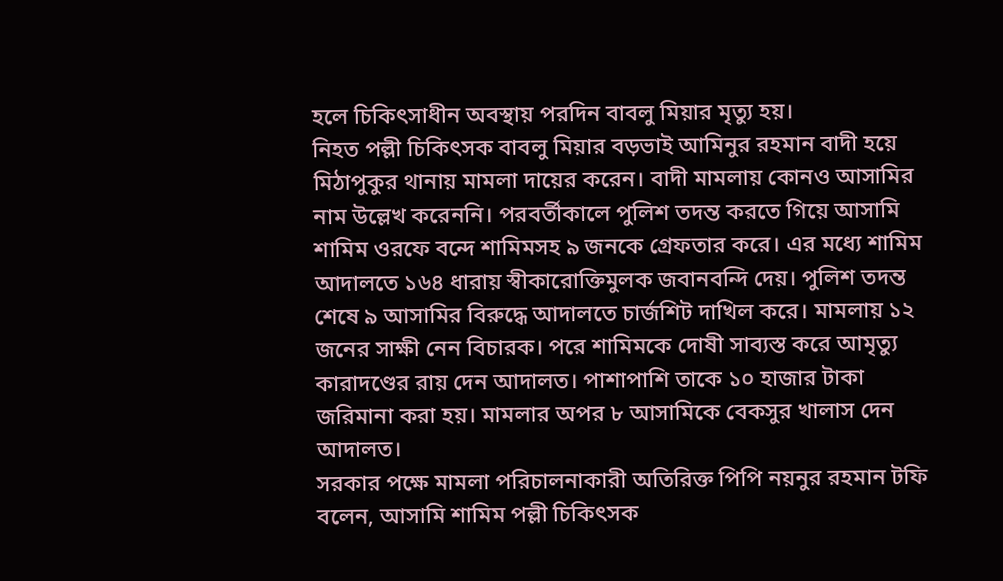হলে চিকিৎসাধীন অবস্থায় পরদিন বাবলু মিয়ার মৃত্যু হয়।
নিহত পল্লী চিকিৎসক বাবলু মিয়ার বড়ভাই আমিনুর রহমান বাদী হয়ে মিঠাপুকুর থানায় মামলা দায়ের করেন। বাদী মামলায় কোনও আসামির নাম উল্লেখ করেননি। পরবর্তীকালে পুলিশ তদন্ত করতে গিয়ে আসামি শামিম ওরফে বন্দে শামিমসহ ৯ জনকে গ্রেফতার করে। এর মধ্যে শামিম আদালতে ১৬৪ ধারায় স্বীকারোক্তিমুলক জবানবন্দি দেয়। পুলিশ তদন্ত শেষে ৯ আসামির বিরুদ্ধে আদালতে চার্জশিট দাখিল করে। মামলায় ১২ জনের সাক্ষী নেন বিচারক। পরে শামিমকে দোষী সাব্যস্ত করে আমৃত্যু কারাদণ্ডের রায় দেন আদালত। পাশাপাশি তাকে ১০ হাজার টাকা জরিমানা করা হয়। মামলার অপর ৮ আসামিকে বেকসুর খালাস দেন আদালত।
সরকার পক্ষে মামলা পরিচালনাকারী অতিরিক্ত পিপি নয়নুর রহমান টফি বলেন, আসামি শামিম পল্লী চিকিৎসক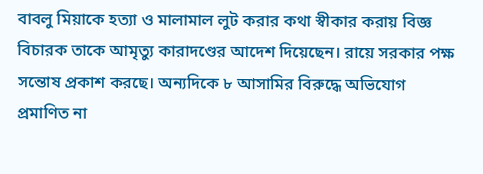বাবলু মিয়াকে হত্যা ও মালামাল লুট করার কথা স্বীকার করায় বিজ্ঞ বিচারক তাকে আমৃত্যু কারাদণ্ডের আদেশ দিয়েছেন। রায়ে সরকার পক্ষ সন্তোষ প্রকাশ করছে। অন্যদিকে ৮ আসামির বিরুদ্ধে অভিযোগ প্রমাণিত না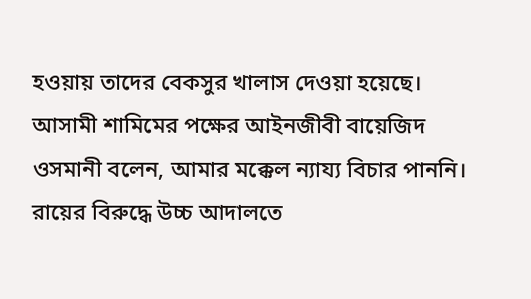হওয়ায় তাদের বেকসুর খালাস দেওয়া হয়েছে।
আসামী শামিমের পক্ষের আইনজীবী বায়েজিদ ওসমানী বলেন, আমার মক্কেল ন্যায্য বিচার পাননি। রায়ের বিরুদ্ধে উচ্চ আদালতে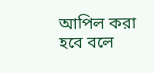আপিল করা হবে বলে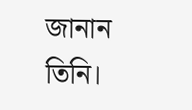জানান তিনি।